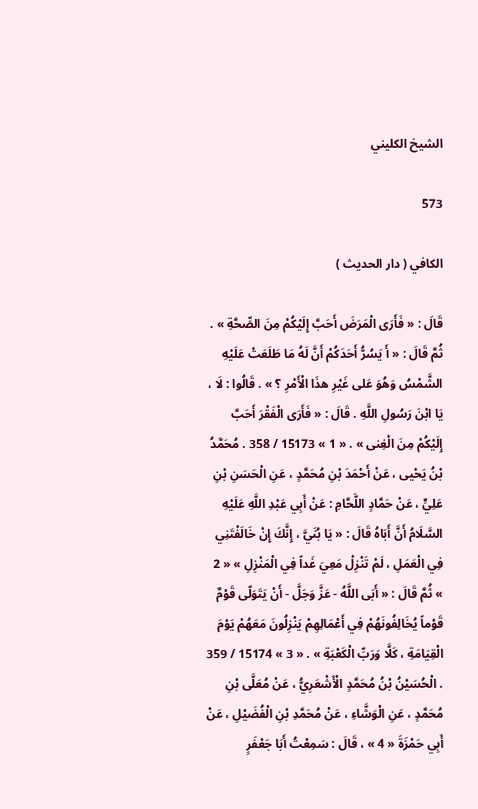الشيخ الكليني

573

الكافي ( دار الحديث )

قَالَ : « فَأَرَى الْمَرَضَ أَحَبَّ إِلَيْكُمْ مِنَ الصِّحَّةِ » . ثُمَّ قَالَ : « أَ يَسُرُّ أَحَدَكُمْ أَنَّ لَهُ مَا طَلَعَتْ عَلَيْهِ الشَّمْسُ وَهُوَ عَلى غَيْرِ هذَا الْأَمْرِ ؟ » . قَالُوا : لَا ، يَا ابْنَ رَسُولِ اللَّهِ . قَالَ : « فَأَرَى الْفَقْرَ أَحَبَّ إِلَيْكُمْ مِنَ الْغِنى » . « 1 » 15173 / 358 . مُحَمَّدُ بْنُ يَحْيى ، عَنْ أَحْمَدَ بْنِ مُحَمَّدٍ ، عَنِ الْحَسَنِ بْنِ عَلِيٍّ ، عَنْ حَمَّادٍ اللَّحَّامِ : عَنْ أَبِي عَبْدِ اللَّهِ عَلَيْهِ السَّلَامُ أَنَّ أَبَاهُ قَالَ : « يَا بُنَيَّ ، إِنَّكَ إِنْ خَالَفْتَنِي فِي الْعَمَلِ ، لَمْ تَنْزِلْ مَعِيَ غَداً فِي الْمَنْزِلِ » « 2 » ثُمَّ قَالَ : « أَبَى اللَّهُ - عَزَّ وَجَلَّ - أَنْ يَتَوَلّى قَوْمٌ قَوْماً يُخَالِفُونَهُمْ فِي أَعْمَالِهِمْ يَنْزِلُونَ مَعَهُمْ يَوْمَ الْقِيَامَةِ ، كَلَّا وَرَبِّ الْكَعْبَةِ » . « 3 » 15174 / 359 . الْحُسَيْنُ بْنُ مُحَمَّدٍ الْأَشْعَرِيُّ ، عَنْ مُعَلَّى بْنِ مُحَمَّدٍ ، عَنِ الْوَشَّاءِ ، عَنْ مُحَمَّدِ بْنِ الْفُضَيْلِ ، عَنْ أَبِي حَمْزَةَ « 4 » ، قَالَ : سَمِعْتُ أَبَا جَعْفَرٍ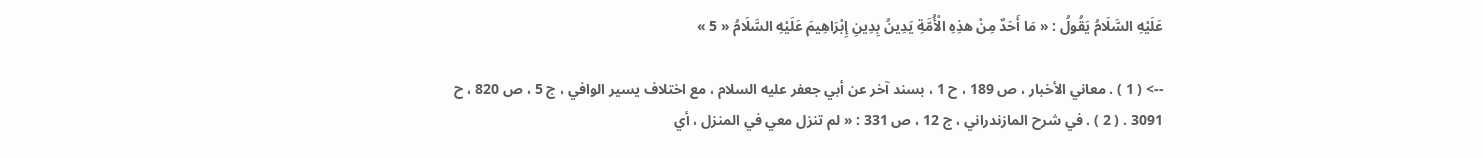عَلَيْهِ السَّلَامُ يَقُولُ : « مَا أَحَدٌ مِنْ هذِهِ الْأُمَّةِ يَدِينُ بِدِينِ إِبْرَاهِيمَ عَلَيْهِ السَّلَامُ « 5 »

--> ( 1 ) . معاني الأخبار ، ص 189 ، ح 1 ، بسند آخر عن أبي جعفر عليه السلام ، مع اختلاف يسير الوافي ، ج 5 ، ص 820 ، ح 3091 . ( 2 ) . في شرح المازندراني ، ج 12 ، ص 331 : « لم تنزل معي في المنزل ، أي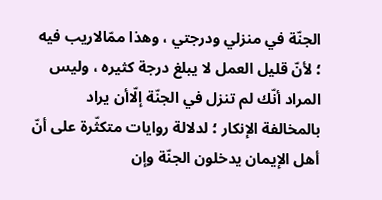الجنّة في منزلي ودرجتي ، وهذا ممّالاريب فيه ؛ لأنّ قليل العمل لا يبلغ درجة كثيره ، وليس المراد أنّك لم تنزل في الجنّة إلّاأن يراد بالمخالفة الإنكار ؛ لدلالة روايات متكثّرة على أنّ أهل الإيمان يدخلون الجنّة وإن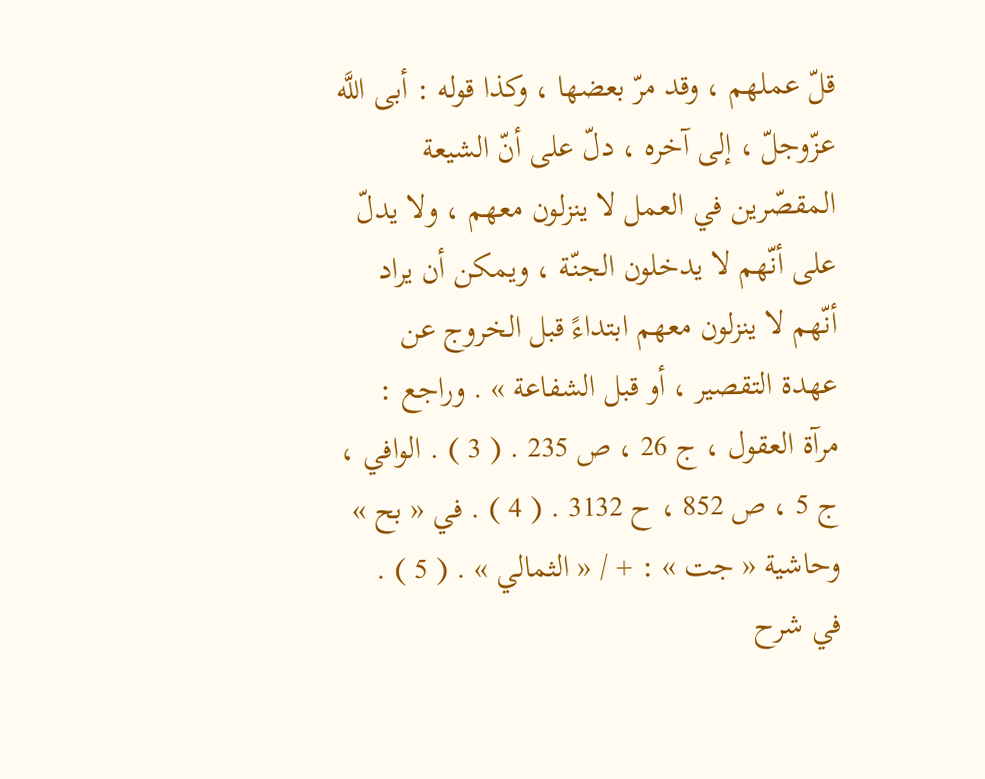قلّ عملهم ، وقد مرّ بعضها ، وكذا قوله : أبى اللَّه عزّوجلّ ، إلى آخره ، دلّ على أنّ الشيعة المقصّرين في العمل لا ينزلون معهم ، ولا يدلّ على أنّهم لا يدخلون الجنّة ، ويمكن أن يراد أنّهم لا ينزلون معهم ابتداءً قبل الخروج عن عهدة التقصير ، أو قبل الشفاعة » . وراجع : مرآة العقول ، ج 26 ، ص 235 . ( 3 ) . الوافي ، ج 5 ، ص 852 ، ح 3132 . ( 4 ) . في « بح » وحاشية « جت » : + / « الثمالي » . ( 5 ) . في شرح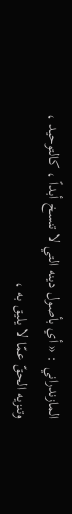المازندراني : « أي بأصول دينه التي لا تنسخ أبداً ، كالتوحيد ، وتنزيه الحقّ عمّا لا يليق به ،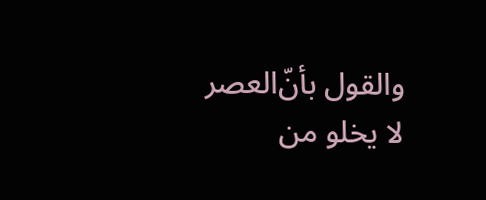والقول بأن‌ّالعصر لا يخلو من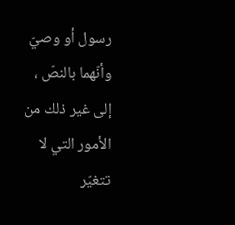رسول أو وصيّ وأنّهما بالنصّ ، إلى غير ذلك من الأمور التي لا تتغيّر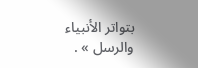بتواتر الأنبياء والرسل » .